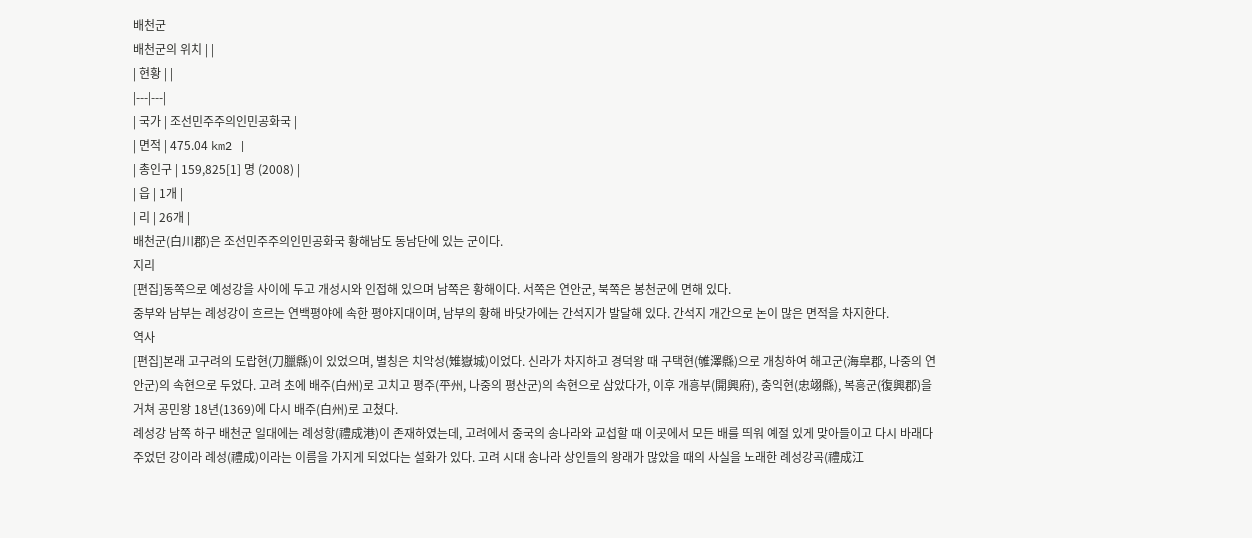배천군
배천군의 위치 | |
| 현황 | |
|---|---|
| 국가 | 조선민주주의인민공화국 |
| 면적 | 475.04 km2 |
| 총인구 | 159,825[1] 명 (2008) |
| 읍 | 1개 |
| 리 | 26개 |
배천군(白川郡)은 조선민주주의인민공화국 황해남도 동남단에 있는 군이다.
지리
[편집]동쪽으로 예성강을 사이에 두고 개성시와 인접해 있으며 남쪽은 황해이다. 서쪽은 연안군, 북쪽은 봉천군에 면해 있다.
중부와 남부는 례성강이 흐르는 연백평야에 속한 평야지대이며, 남부의 황해 바닷가에는 간석지가 발달해 있다. 간석지 개간으로 논이 많은 면적을 차지한다.
역사
[편집]본래 고구려의 도랍현(刀臘縣)이 있었으며, 별칭은 치악성(雉嶽城)이었다. 신라가 차지하고 경덕왕 때 구택현(雊澤縣)으로 개칭하여 해고군(海皐郡, 나중의 연안군)의 속현으로 두었다. 고려 초에 배주(白州)로 고치고 평주(平州, 나중의 평산군)의 속현으로 삼았다가, 이후 개흥부(開興府), 충익현(忠翊縣), 복흥군(復興郡)을 거쳐 공민왕 18년(1369)에 다시 배주(白州)로 고쳤다.
례성강 남쪽 하구 배천군 일대에는 례성항(禮成港)이 존재하였는데, 고려에서 중국의 송나라와 교섭할 때 이곳에서 모든 배를 띄워 예절 있게 맞아들이고 다시 바래다 주었던 강이라 례성(禮成)이라는 이름을 가지게 되었다는 설화가 있다. 고려 시대 송나라 상인들의 왕래가 많았을 때의 사실을 노래한 례성강곡(禮成江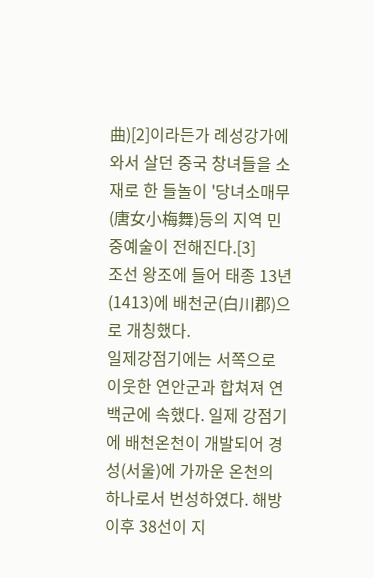曲)[2]이라든가 례성강가에 와서 살던 중국 창녀들을 소재로 한 들놀이 '당녀소매무(唐女小梅舞)등의 지역 민중예술이 전해진다.[3]
조선 왕조에 들어 태종 13년(1413)에 배천군(白川郡)으로 개칭했다.
일제강점기에는 서쪽으로 이웃한 연안군과 합쳐져 연백군에 속했다. 일제 강점기에 배천온천이 개발되어 경성(서울)에 가까운 온천의 하나로서 번성하였다. 해방 이후 38선이 지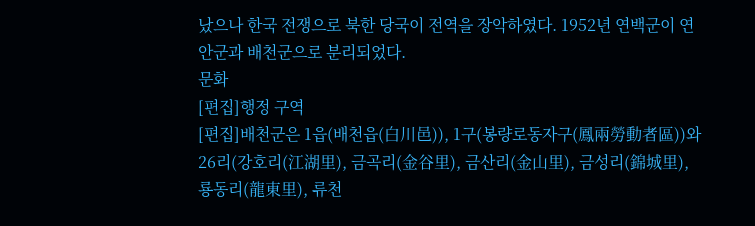났으나 한국 전쟁으로 북한 당국이 전역을 장악하였다. 1952년 연백군이 연안군과 배천군으로 분리되었다.
문화
[편집]행정 구역
[편집]배천군은 1읍(배천읍(白川邑)), 1구(봉량로동자구(鳳兩勞動者區))와 26리(강호리(江湖里), 금곡리(金谷里), 금산리(金山里), 금성리(錦城里), 룡동리(龍東里), 류천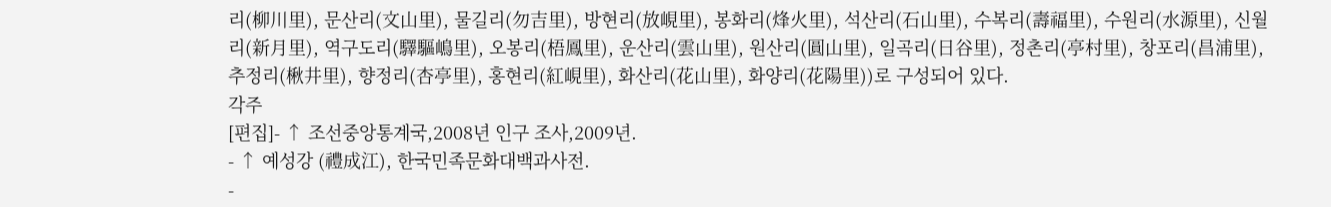리(柳川里), 문산리(文山里), 물길리(勿吉里), 방현리(放峴里), 봉화리(烽火里), 석산리(石山里), 수복리(壽福里), 수원리(水源里), 신월리(新月里), 역구도리(驛驅嶋里), 오봉리(梧鳳里), 운산리(雲山里), 원산리(圓山里), 일곡리(日谷里), 정촌리(亭村里), 창포리(昌浦里), 추정리(楸井里), 향정리(杏亭里), 홍현리(紅峴里), 화산리(花山里), 화양리(花陽里))로 구성되어 있다.
각주
[편집]- ↑ 조선중앙통계국,2008년 인구 조사,2009년.
- ↑ 예성강 (禮成江), 한국민족문화대백과사전.
-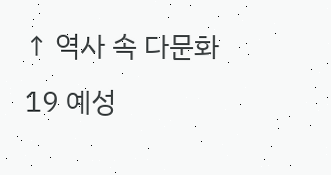↑ 역사 속 다문화 19 예성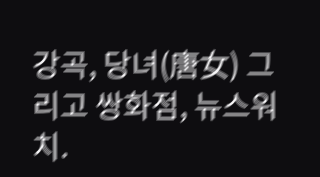강곡, 당녀(唐女) 그리고 쌍화점, 뉴스워치.